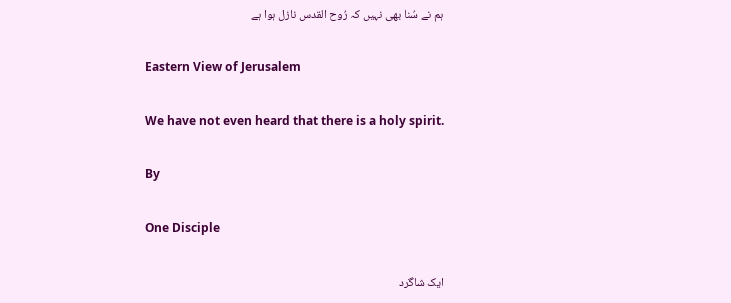ہم نے سُنا بھی نہیں کہ رُوح القدس نازل ہوا ہے

Eastern View of Jerusalem

We have not even heard that there is a holy spirit.

By

One Disciple

ایک شاگرد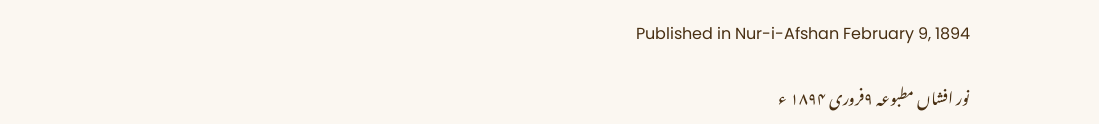Published in Nur-i-Afshan February 9, 1894

نور افشاں مطبوعہ ۹فروری ۱۸۹۴ ء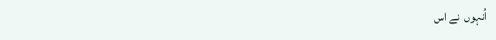اُنہوں  نے اس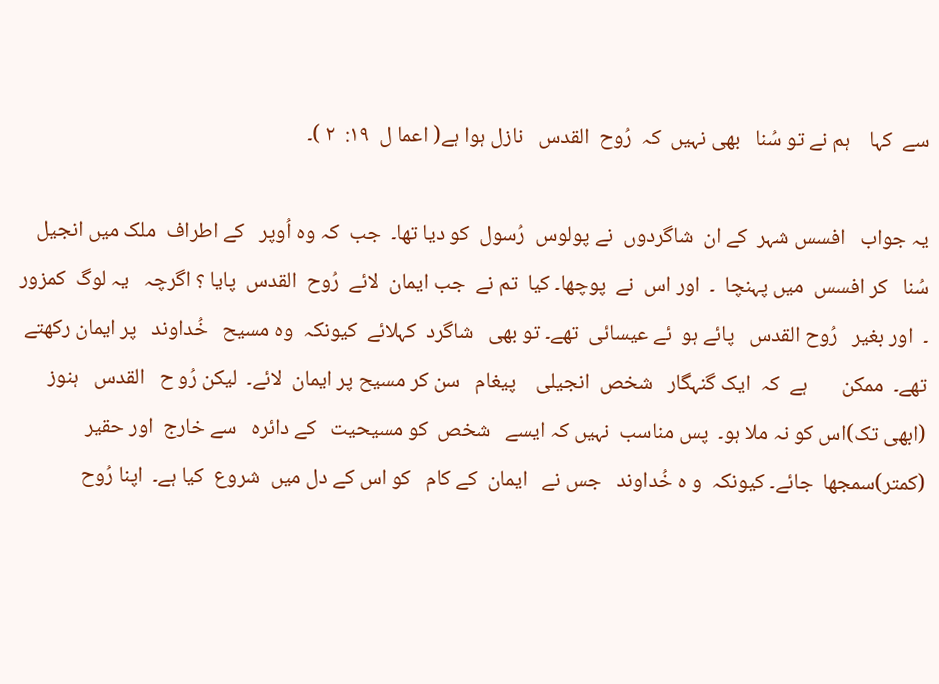سے  کہا    ہم نے تو سُنا   بھی نہیں  کہ  رُوح  القدس   نازل ہوا ہے( اعما ل  ۱۹:  ۲ )۔

یہ جواب   افسس شہر  کے ان  شاگردوں  نے پولوس  رُسول  کو دیا تھا۔  جب  کہ وہ اُوپر   کے اطراف  ملک میں انجیل  سُنا   کر افسس  میں پہنچا  ۔  اور اس  نے  پوچھا۔ کیا  تم نے  جب ایمان  لائے  رُوح  القدس  پايا ؟ اگرچہ   یہ لوگ  کمزور  ۔  اور بغیر   رُوح القدس   پائے ہو  ئے عیسائی  تھے۔ تو بھی   شاگرد  کہلائے  کیونکہ  وہ مسیح   خُداوند   پر ایمان رکھتے  تھے۔  ممکن       ہے  کہ  ایک گنہگار   شخص  انجیلی    پیغام   سن کر مسیح پر ایمان  لائے۔  لیکن رُو ح   القدس   ہنوز   (ابھی تک)اس کو نہ ملا ہو۔  پس مناسب  نہیں کہ ایسے   شخص  کو مسیحیت   کے دائرہ   سے خارج  اور حقیر   (کمتر)سمجھا  جائے۔ کیونکہ  و ہ خُداوند   جس نے   ایمان  کے کام   کو اس کے دل میں  شروع  کیا ہے۔  اپنا رُوح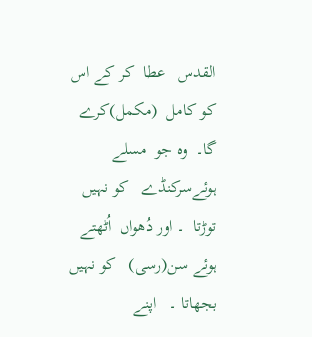القدس   عطا  کر کے اس کو کامل  (مکمل)کرے گا۔  وہ جو  مسلے   ہوئےسرکنڈے   کو نہیں   توڑتا  ۔ اور دُھواں  اُٹھتے   ہوئے سن(رسی)   کو نہیں  بجھاتا ۔   اپنے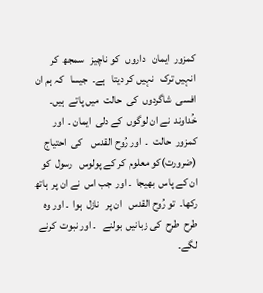کمزور  ایمان   داروں   کو ناچیز   سمجھ  کر  انہیں ترک   نہیں کر دیتا   ہے۔  جیسا   کہ ہم ان  افسی  شاگردوں  کی  حالت  میں پاتے  ہیں۔ خُداوند  نے ان لوگوں  کے دلی  ایمان ۔  اور کمزور  حالت  ۔  اور رُوح القدس    کی  احتیاج    (ضرورت)کو معلوم  کر کے پولوس   رسول  کو ان کے پاس  بھیجا  ۔ اور  جب اس  نے ان پر  ہاتھ رکھا۔  تو رُوح القدس   ان پر   نازل  ہوا  ۔ اور وہ طرح  طرح  کی زبانیں  بولنے   ۔ اور نبوت  کرنے لگے۔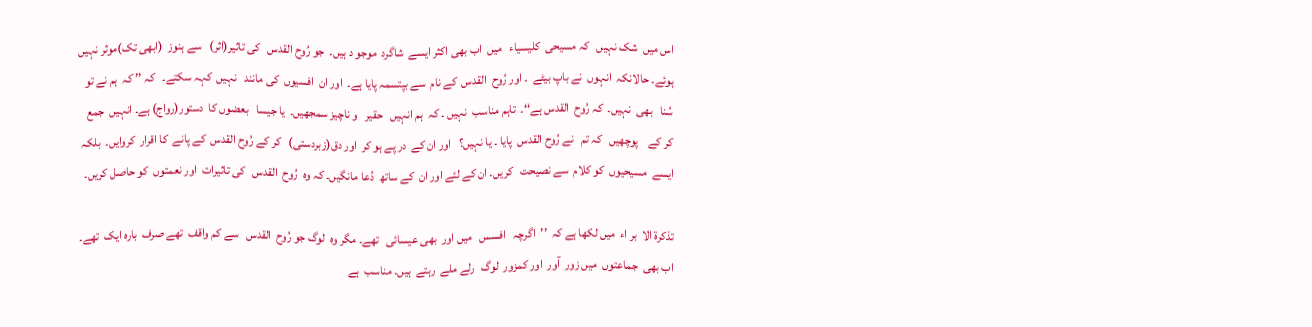اس میں  شک نہیں   کہ مسیحی  کلیسیاء   میں  اب بھی اکثر ایسے  شاگرد  موجو د ہیں۔  جو رُوح القدس   کی تاثیر(اثر)   سے ہنوز  (ابھی تک)موثر نہیں   ہوئے۔ حالانکہ  انہوں  نے باپ بیٹے  ۔ اور رُوح  القدس  کے نام  سے بپتسمہ پایا ہے۔  اور ان  افسیوں  کی مانند   نہیں  کہہ سکتے۔   کہ ’’ کہ  ہم نے تو سُنا   بھی  نہیں۔  کہ رُوح  القدس ہے‘‘۔  تاہم مناسب  نہیں ۔ کہ  ہم انہیں   حقیر   و ناچیز سمجھیں۔  یا جیسا   بعضوں کا  دستور(رواج) ہے۔ انہیں  جمع  کر کے    پوچھیں   کہ تم   نے رُوح القدس  پايا ۔ یا نہیں؟   اور ان کے  در پے ہو کر  اور دق(زبردستی)   کر کے رُوح القدس  کے پانے  کا اقرار  کروایں۔  بلکہ ایسے  مسیحیوں  کو کلام  سے نصیحت   کریں۔ ان کے لئے اور ان  کے ساتھ  دُعا مانگیں۔ کہ وہ  رُوح  القدس   کی تاثیرات  اور نعمتوں  کو حاصل کریں۔

تذکرۃ الا  بر اء  میں لکھا ہے کہ  ’’  اگرچہ   افسس   میں اور  بھی عیسائی   تھے۔ مگر وہ  لوگ جو رُوح  القدس   سے کم واقف  تھے صرف  بارہ ایک  تھے۔ اب بھی  جماعتوں  میں زور  آور  اور کمزور  لوگ   رلے ملے  رہتے  ہیں۔ مناسب  ہے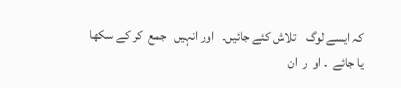کہ ایسے لوگ    تلاش کئے جائیں۔   اور انہیں   جمع  کر کے سکھا يا جائے  ۔ او  ر  ان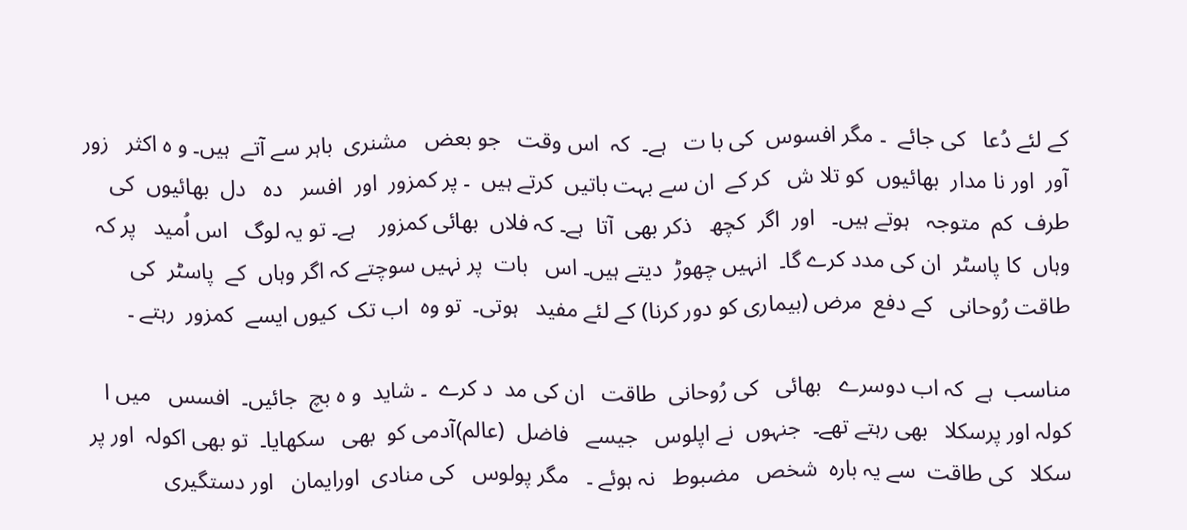کے لئے دُعا   کی جائے  ۔ مگر افسوس  کی با ت   ہے۔  کہ  اس وقت   جو بعض   مشنری  باہر سے آتے  ہیں۔ و ہ اکثر   زور   آور  اور نا مدار  بھائیوں  کو تلا ش   کر کے  ان سے بہت باتیں  کرتے ہیں  ۔ پر کمزور  اور  افسر   دہ   دل  بھائیوں  کی طرف  کم  متوجہ   ہوتے ہیں۔   اور  اگر  کچھ   ذکر بھی  آتا  ہے۔ کہ فلاں  بھائی کمزور    ہے۔ تو یہ لوگ   اس اُمید   پر کہ وہاں  کا پاسٹر  ان کی مدد کرے گا۔  انہیں چھوڑ  دیتے ہیں۔ اس   بات  پر نہیں سوچتے کہ اگر وہاں  کے  پاسٹر  کی  طاقت رُوحانی   کے دفع  مرض (بيماری کو دور کرنا) کے لئے مفید   ہوتی۔  تو وہ  اب تک  کیوں ایسے  کمزور  رہتے ۔

مناسب  ہے  کہ اب دوسرے   بھائی   کی رُوحانی  طاقت   ان کی مد  د کرے  ۔ شاید  و ہ بچ  جائیں۔  افسس   میں ا کولہ اور پرسکلا   بھی رہتے تھے۔  جنہوں  نے اپلوس   جیسے   فاضل  (عالم)آدمی کو  بھی   سکھایا۔  تو بھی اکولہ  اور پر سکلا   کی طاقت  سے یہ بارہ  شخص   مضبوط   نہ ہوئے ۔   مگر پولوس   کی منادی  اورایمان   اور دستگیری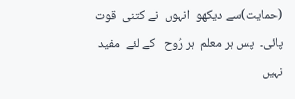(حمايت)سے دیکھو  انہوں  نے کتنی  قوت  پائی۔  پس ہر معلم  ہر رُوح   کے لئے  مفید نہیں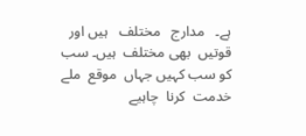ہے۔   مدارج   مختلف   ہیں اور قوتیں  بھی مختلف  ہیں۔ سب  کو سب کہیں جہاں  موقع  ملے  خدمت  کرنا  چاہیے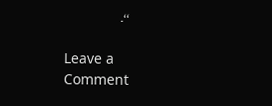‘‘۔

Leave a Comment